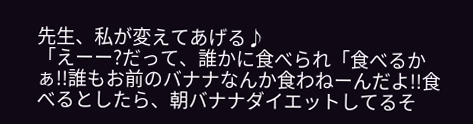先生、私が変えてあげる♪
「えーー?だって、誰かに食べられ「食べるかぁ!!誰もお前のバナナなんか食わねーんだよ!!食べるとしたら、朝バナナダイエットしてるそ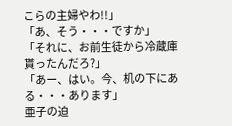こらの主婦やわ!!」
「あ、そう・・・ですか」
「それに、お前生徒から冷蔵庫貰ったんだろ?」
「あー、はい。今、机の下にある・・・あります」
亜子の迫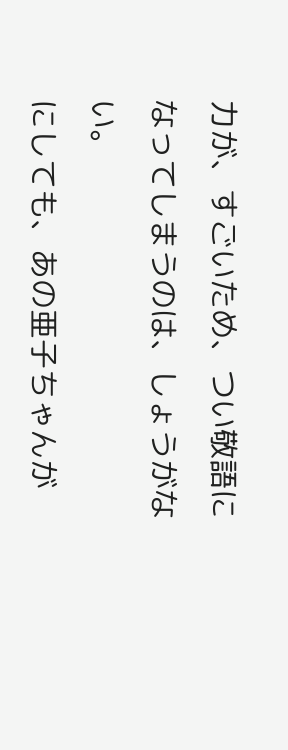力が、すごいため、つい敬語になってしまうのは、しょうがない。
にしても、あの亜子ちゃんが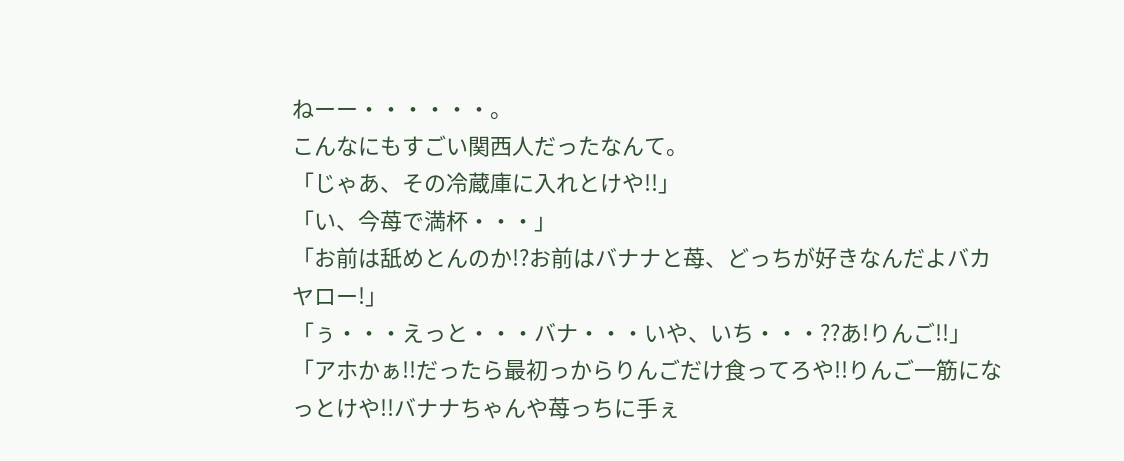ねーー・・・・・・。
こんなにもすごい関西人だったなんて。
「じゃあ、その冷蔵庫に入れとけや!!」
「い、今苺で満杯・・・」
「お前は舐めとんのか!?お前はバナナと苺、どっちが好きなんだよバカヤロー!」
「ぅ・・・えっと・・・バナ・・・いや、いち・・・??あ!りんご!!」
「アホかぁ!!だったら最初っからりんごだけ食ってろや!!りんご一筋になっとけや!!バナナちゃんや苺っちに手ぇ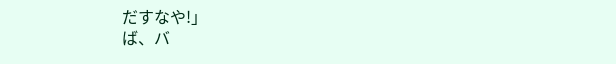だすなや!」
ば、バ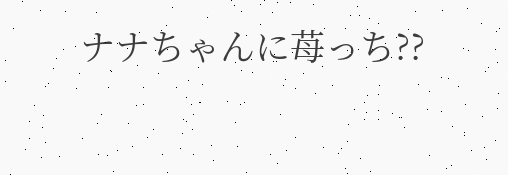ナナちゃんに苺っち??